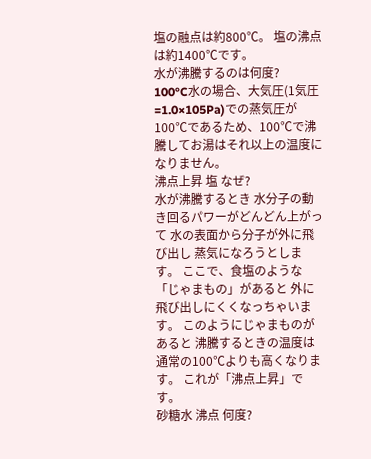塩の融点は約800℃。 塩の沸点は約1400℃です。
水が沸騰するのは何度?
100°C水の場合、大気圧(1気圧=1.0×105Pa)での蒸気圧が100℃であるため、100℃で沸騰してお湯はそれ以上の温度になりません。
沸点上昇 塩 なぜ?
水が沸騰するとき 水分子の動き回るパワーがどんどん上がって 水の表面から分子が外に飛び出し 蒸気になろうとします。 ここで、食塩のような「じゃまもの」があると 外に飛び出しにくくなっちゃいます。 このようにじゃまものがあると 沸騰するときの温度は 通常の100℃よりも高くなります。 これが「沸点上昇」です。
砂糖水 沸点 何度?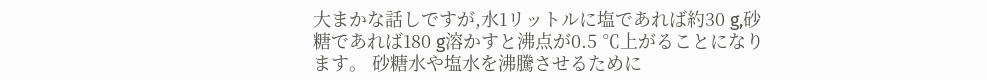大まかな話しですが,水1リットルに塩であれば約30 g,砂糖であれば180 g溶かすと沸点が0.5 ℃上がることになります。 砂糖水や塩水を沸騰させるために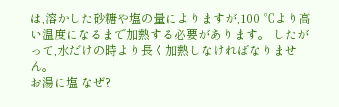は,溶かした砂糖や塩の量によりますが,100 ℃より高い温度になるまで加熱する必要があります。 したがって,水だけの時より長く加熱しなければなりません。
お湯に塩 なぜ?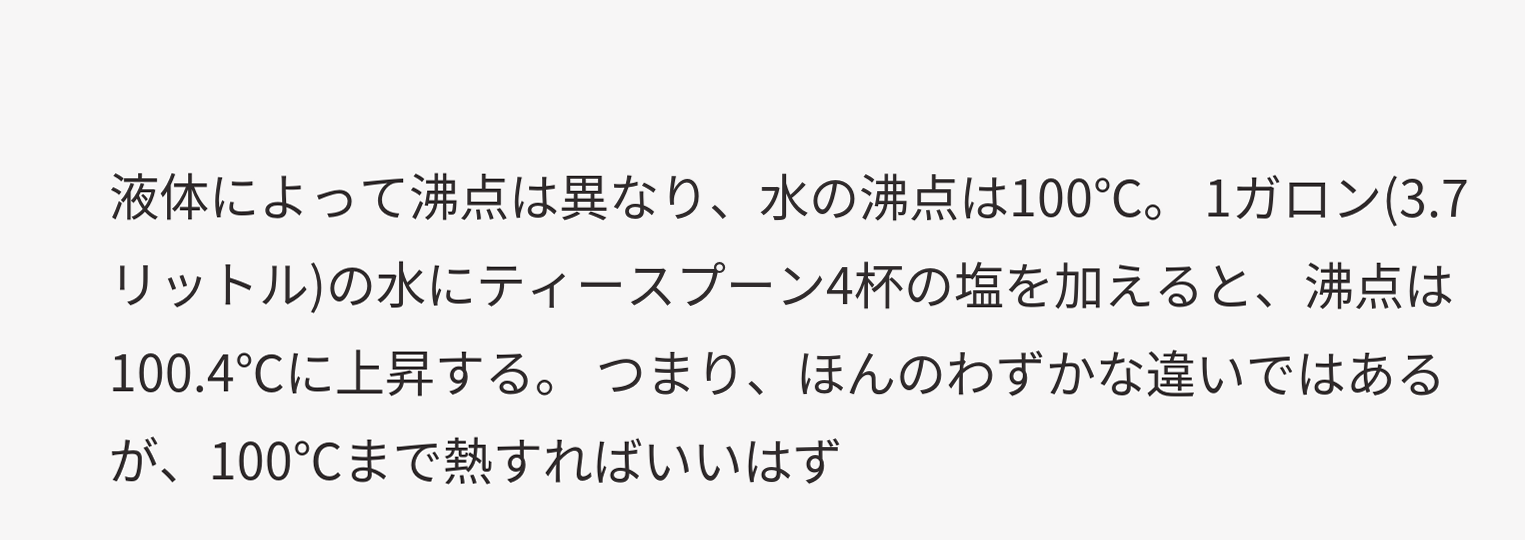液体によって沸点は異なり、水の沸点は100℃。 1ガロン(3.7リットル)の水にティースプーン4杯の塩を加えると、沸点は100.4℃に上昇する。 つまり、ほんのわずかな違いではあるが、100℃まで熱すればいいはず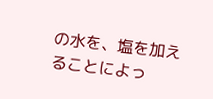の水を、塩を加えることによっ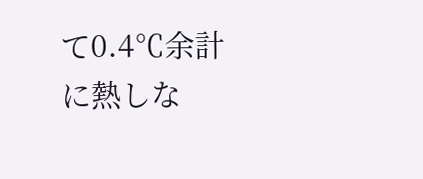て0.4℃余計に熱しな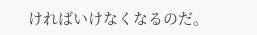ければいけなくなるのだ。